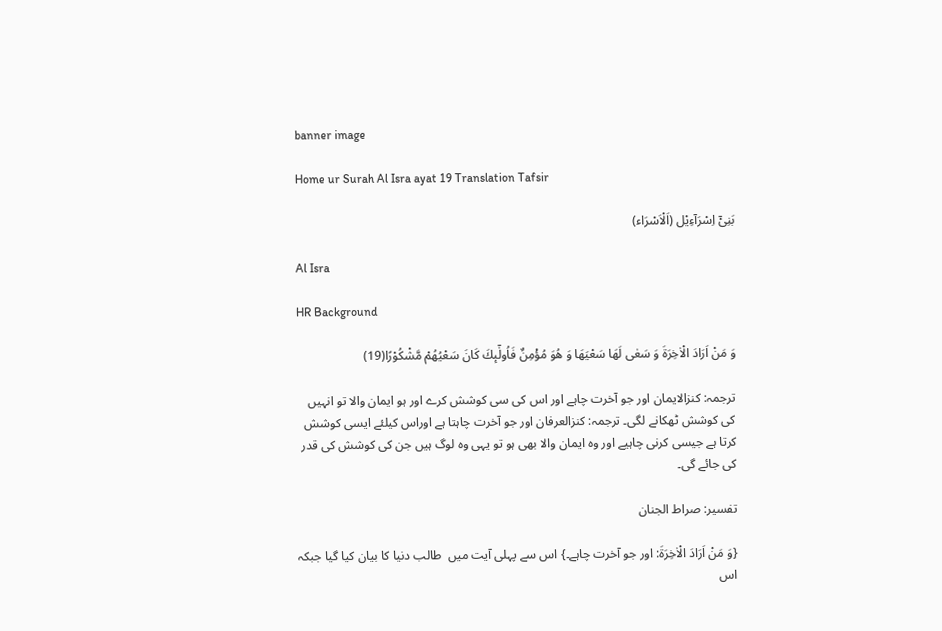banner image

Home ur Surah Al Isra ayat 19 Translation Tafsir

بَنِیْٓ اِسْرَآءِیْل (اَلْاَسْرَاء)

Al Isra

HR Background

وَ مَنْ اَرَادَ الْاٰخِرَةَ وَ سَعٰى لَهَا سَعْیَهَا وَ هُوَ مُؤْمِنٌ فَاُولٰٓىٕكَ كَانَ سَعْیُهُمْ مَّشْكُوْرًا(19)

ترجمہ: کنزالایمان اور جو آخرت چاہے اور اس کی سی کوشش کرے اور ہو ایمان والا تو انہیں کی کوشش ٹھکانے لگی۔ ترجمہ: کنزالعرفان اور جو آخرت چاہتا ہے اوراس کیلئے ایسی کوشش کرتا ہے جیسی کرنی چاہیے اور وہ ایمان والا بھی ہو تو یہی وہ لوگ ہیں جن کی کوشش کی قدر کی جائے گی۔

تفسیر: صراط الجنان

{وَ مَنْ اَرَادَ الْاٰخِرَةَ: اور جو آخرت چاہے۔} اس سے پہلی آیت میں  طالب دنیا کا بیان کیا گیا جبکہ اس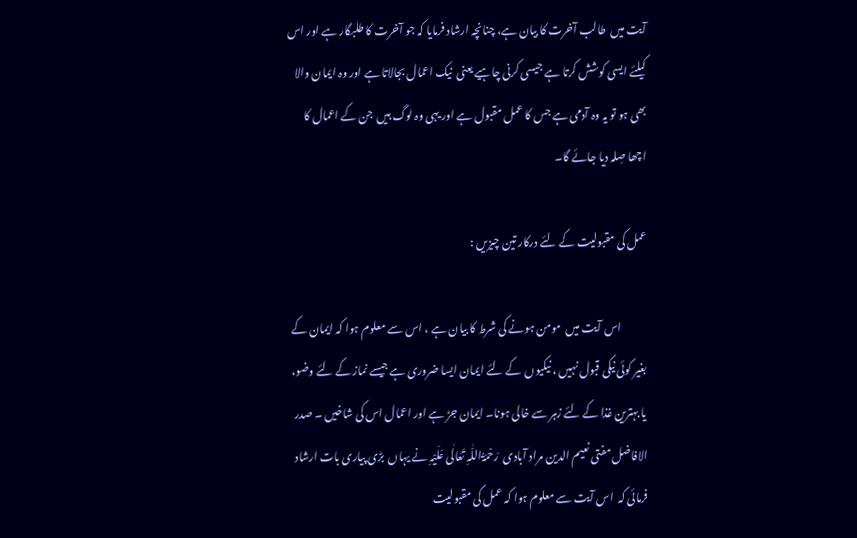آیت میں  طالب آخرت کا بیان ہے، چنانچہ ارشاد فرمایا کہ جو آخرت کا طلبگار ہے اور اس کیلئے ایسی کوشش کرتا ہے جیسی کرنی چاہیے یعنی  نیک اعمال بجالاتا ہے اور وہ ایمان والا بھی ہو تو یہ وہ آدمی ہے جس کا عمل مقبول ہے اور یہی وہ لوگ ہیں  جن کے اعمال کا اچھا صِلہ دیا جائے گا۔

عمل کی مقبولیت کے لئے درکار تین چیزیں :

            اس آیت میں  مومن ہونے کی شرط کا بیان ہے ، اس سے معلوم ہوا کہ ایمان کے بغیر کوئی نیکی قبول نہیں ، نیکیوں  کے لئے ایمان ایسا ضروری ہے جیسے نماز کے لئے وضو، یا بہترین غذا کے لئے زہر سے خالی ہونا۔ ایمان جڑ ہے اور اعمال اس کی شاخیں ۔ صدر الافاضل مفتی نعیم الدین مراد آبادی  رَحْمَۃُاللّٰہِ تَعَالٰی عَلَیْہِ نے یہاں  بڑی پیاری بات ارشاد فرمائی کہ  اس آیت سے معلوم ہوا کہ عمل کی مقبولیت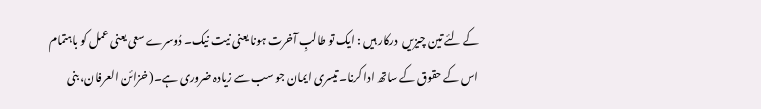کے لئے تین چیزیں  درکار ہیں : ایک تو طالبِ آخرت ہونا یعنی نیت نیک۔ دُوسرے سعی یعنی عمل کو باہتمام اس کے حقوق کے ساتھ ادا کرنا۔ تیسری ایمان جو سب سے زیادہ ضروری ہے۔( خزائن العرفان، بنی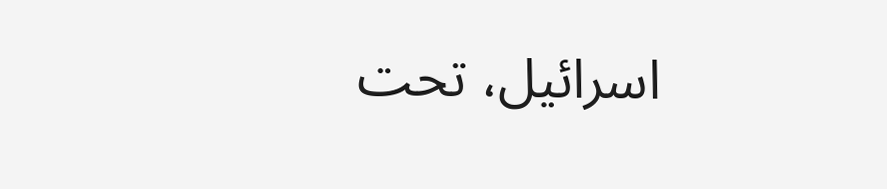اسرائیل، تحت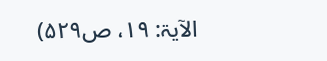الآیۃ: ۱۹، ص۵۲۹)